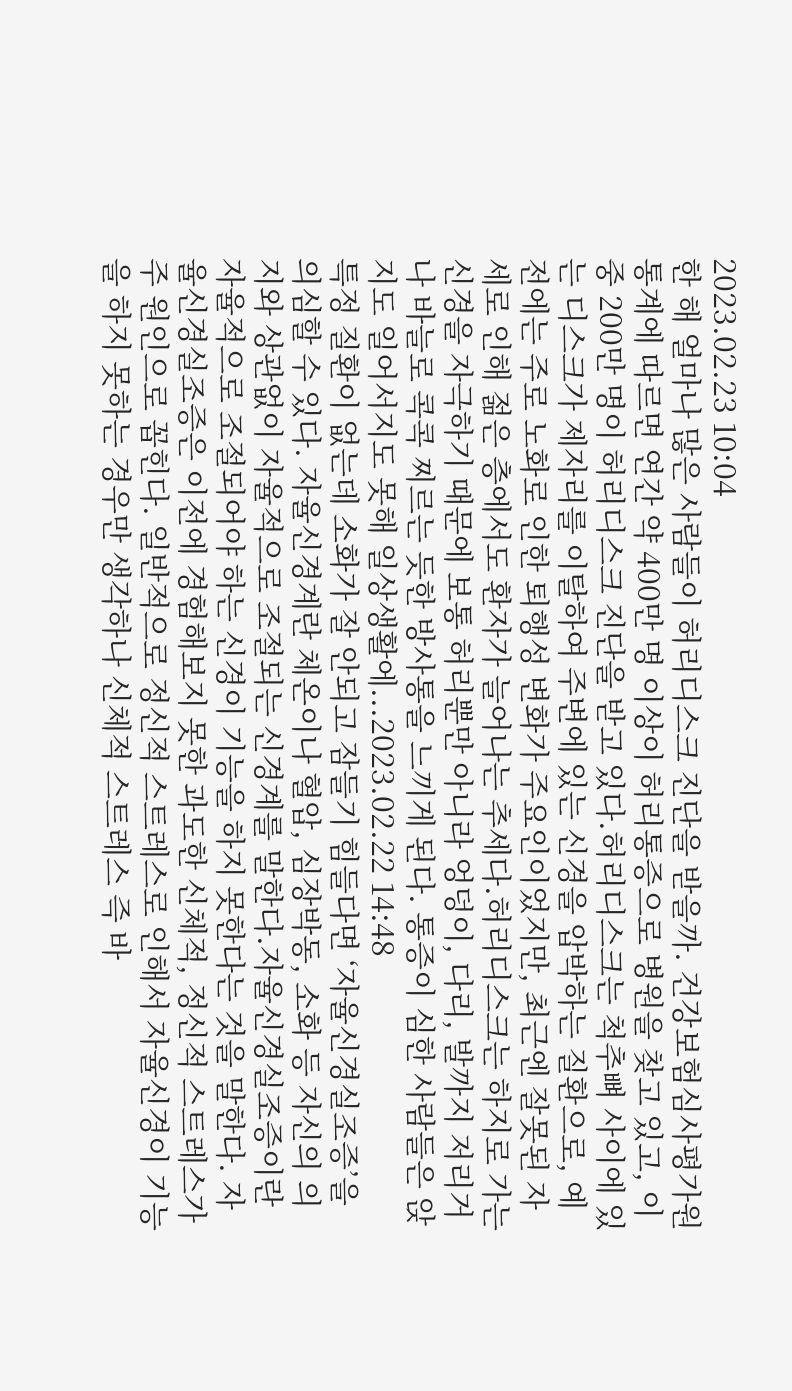2023.02.23 10:04
한 해 얼마나 많은 사람들이 허리디스크 진단을 받을까. 건강보험심사평가원 통계에 따르면 연간 약 400만 명 이상이 허리통증으로 병원을 찾고 있고, 이 중 200만 명이 허리디스크 진단을 받고 있다.허리디스크는 척추뼈 사이에 있는 디스크가 제자리를 이탈하여 주변에 있는 신경을 압박하는 질환으로, 예전에는 주로 노화로 인한 퇴행성 변화가 주요인이었지만, 최근엔 잘못된 자세로 인해 젊은 층에서도 환자가 늘어나는 추세다.허리디스크는 하지로 가는 신경을 자극하기 때문에 보통 허리뿐만 아니라 엉덩이, 다리, 발까지 저리거나 바늘로 콕콕 찌르는 듯한 방사통을 느끼게 된다. 통증이 심한 사람들은 앉지도 일어서지도 못해 일상생활에...2023.02.22 14:48
특정 질환이 없는데 소화가 잘 안되고 잠들기 힘들다면 ‘자율신경실조증’을 의심할 수 있다. 자율신경계란 체온이나 혈압, 심장박동, 소화 등 자신의 의지와 상관없이 자율적으로 조절되는 신경계를 말한다.자율신경실조증이란 자율적으로 조절되어야 하는 신경이 기능을 하지 못한다는 것을 말한다. 자율신경실조증은 이전에 경험해보지 못한 과도한 신체적, 정신적 스트레스가 주 원인으로 꼽힌다. 일반적으로 정신적 스트레스로 인해서 자율신경이 기능을 하지 못하는 경우만 생각하나 신체적 스트레스 즉 바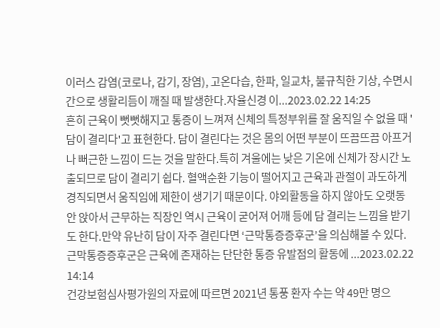이러스 감염(코로나, 감기, 장염), 고온다습, 한파, 일교차, 불규칙한 기상, 수면시간으로 생활리듬이 깨질 때 발생한다.자율신경 이...2023.02.22 14:25
흔히 근육이 뻣뻣해지고 통증이 느껴져 신체의 특정부위를 잘 움직일 수 없을 때 '담이 결리다'고 표현한다. 담이 결린다는 것은 몸의 어떤 부분이 뜨끔뜨끔 아프거나 뻐근한 느낌이 드는 것을 말한다.특히 겨울에는 낮은 기온에 신체가 장시간 노출되므로 담이 결리기 쉽다. 혈액순환 기능이 떨어지고 근육과 관절이 과도하게 경직되면서 움직임에 제한이 생기기 때문이다. 야외활동을 하지 않아도 오랫동안 앉아서 근무하는 직장인 역시 근육이 굳어져 어깨 등에 담 결리는 느낌을 받기도 한다.만약 유난히 담이 자주 결린다면 ‘근막통증증후군’을 의심해볼 수 있다. 근막통증증후군은 근육에 존재하는 단단한 통증 유발점의 활동에 ...2023.02.22 14:14
건강보험심사평가원의 자료에 따르면 2021년 통풍 환자 수는 약 49만 명으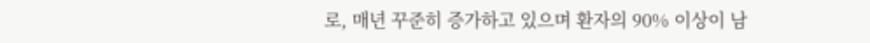로, 매년 꾸준히 증가하고 있으며 환자의 90% 이상이 남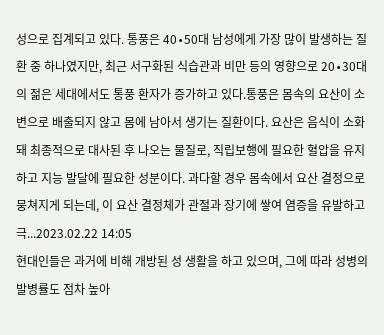성으로 집계되고 있다. 통풍은 40∙50대 남성에게 가장 많이 발생하는 질환 중 하나였지만, 최근 서구화된 식습관과 비만 등의 영향으로 20∙30대의 젊은 세대에서도 통풍 환자가 증가하고 있다.통풍은 몸속의 요산이 소변으로 배출되지 않고 몸에 남아서 생기는 질환이다. 요산은 음식이 소화돼 최종적으로 대사된 후 나오는 물질로, 직립보행에 필요한 혈압을 유지하고 지능 발달에 필요한 성분이다. 과다할 경우 몸속에서 요산 결정으로 뭉쳐지게 되는데, 이 요산 결정체가 관절과 장기에 쌓여 염증을 유발하고 극...2023.02.22 14:05
현대인들은 과거에 비해 개방된 성 생활을 하고 있으며, 그에 따라 성병의 발병률도 점차 높아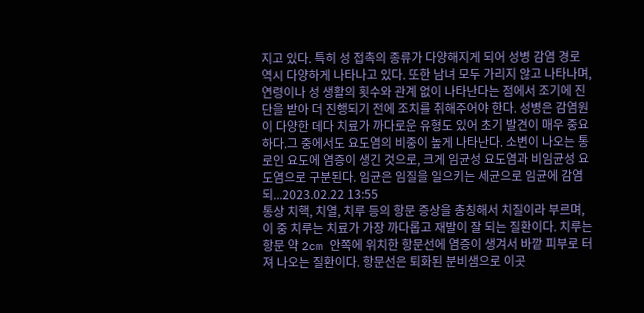지고 있다. 특히 성 접촉의 종류가 다양해지게 되어 성병 감염 경로 역시 다양하게 나타나고 있다. 또한 남녀 모두 가리지 않고 나타나며, 연령이나 성 생활의 횟수와 관계 없이 나타난다는 점에서 조기에 진단을 받아 더 진행되기 전에 조치를 취해주어야 한다. 성병은 감염원이 다양한 데다 치료가 까다로운 유형도 있어 초기 발견이 매우 중요하다.그 중에서도 요도염의 비중이 높게 나타난다. 소변이 나오는 통로인 요도에 염증이 생긴 것으로, 크게 임균성 요도염과 비임균성 요도염으로 구분된다. 임균은 임질을 일으키는 세균으로 임균에 감염되...2023.02.22 13:55
통상 치핵, 치열, 치루 등의 항문 증상을 총칭해서 치질이라 부르며, 이 중 치루는 치료가 가장 까다롭고 재발이 잘 되는 질환이다. 치루는 항문 약 2cm 안쪽에 위치한 항문선에 염증이 생겨서 바깥 피부로 터져 나오는 질환이다. 항문선은 퇴화된 분비샘으로 이곳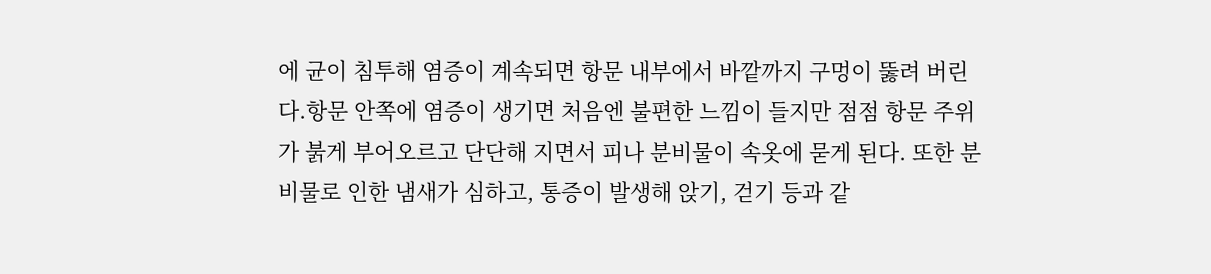에 균이 침투해 염증이 계속되면 항문 내부에서 바깥까지 구멍이 뚫려 버린다.항문 안쪽에 염증이 생기면 처음엔 불편한 느낌이 들지만 점점 항문 주위가 붉게 부어오르고 단단해 지면서 피나 분비물이 속옷에 묻게 된다. 또한 분비물로 인한 냄새가 심하고, 통증이 발생해 앉기, 걷기 등과 같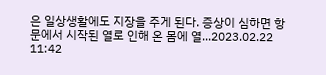은 일상생활에도 지장을 주게 된다. 증상이 심하면 항문에서 시작된 열로 인해 온 몸에 열...2023.02.22 11:42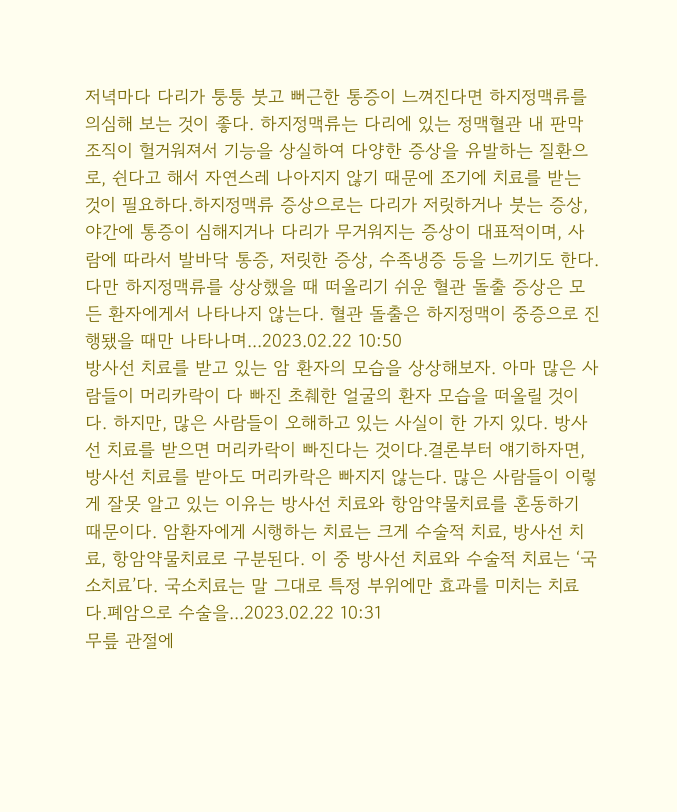저녁마다 다리가 퉁퉁 붓고 뻐근한 통증이 느껴진다면 하지정맥류를 의심해 보는 것이 좋다. 하지정맥류는 다리에 있는 정맥혈관 내 판막 조직이 헐거워져서 기능을 상실하여 다양한 증상을 유발하는 질환으로, 쉰다고 해서 자연스레 나아지지 않기 때문에 조기에 치료를 받는 것이 필요하다.하지정맥류 증상으로는 다리가 저릿하거나 붓는 증상, 야간에 통증이 심해지거나 다리가 무거워지는 증상이 대표적이며, 사람에 따라서 발바닥 통증, 저릿한 증상, 수족냉증 등을 느끼기도 한다. 다만 하지정맥류를 상상했을 때 떠올리기 쉬운 혈관 돌출 증상은 모든 환자에게서 나타나지 않는다. 혈관 돌출은 하지정맥이 중증으로 진행됐을 때만 나타나며...2023.02.22 10:50
방사선 치료를 받고 있는 암 환자의 모습을 상상해보자. 아마 많은 사람들이 머리카락이 다 빠진 초췌한 얼굴의 환자 모습을 떠올릴 것이다. 하지만, 많은 사람들이 오해하고 있는 사실이 한 가지 있다. 방사선 치료를 받으면 머리카락이 빠진다는 것이다.결론부터 얘기하자면, 방사선 치료를 받아도 머리카락은 빠지지 않는다. 많은 사람들이 이렇게 잘못 알고 있는 이유는 방사선 치료와 항암약물치료를 혼동하기 때문이다. 암환자에게 시행하는 치료는 크게 수술적 치료, 방사선 치료, 항암약물치료로 구분된다. 이 중 방사선 치료와 수술적 치료는 ‘국소치료’다. 국소치료는 말 그대로 특정 부위에만 효과를 미치는 치료다.폐암으로 수술을...2023.02.22 10:31
무릎 관절에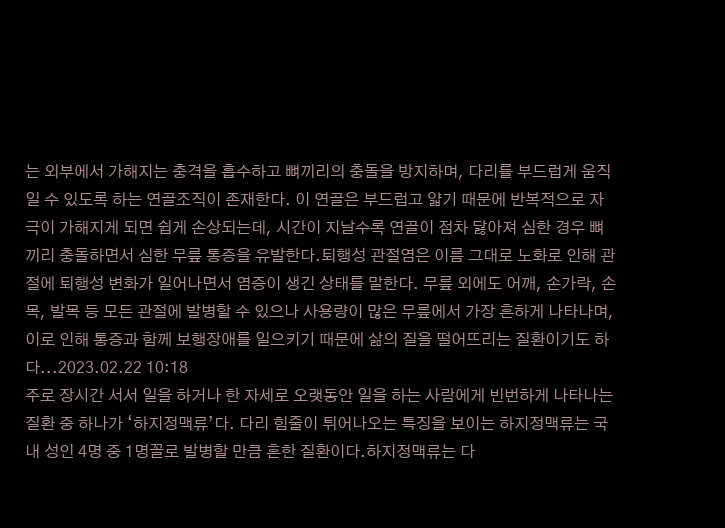는 외부에서 가해지는 충격을 흡수하고 뼈끼리의 충돌을 방지하며, 다리를 부드럽게 움직일 수 있도록 하는 연골조직이 존재한다. 이 연골은 부드럽고 얇기 때문에 반복적으로 자극이 가해지게 되면 쉽게 손상되는데, 시간이 지날수록 연골이 점차 닳아져 심한 경우 뼈끼리 충돌하면서 심한 무릎 통증을 유발한다.퇴행성 관절염은 이름 그대로 노화로 인해 관절에 퇴행성 변화가 일어나면서 염증이 생긴 상태를 말한다. 무릎 외에도 어깨, 손가락, 손목, 발목 등 모든 관절에 발병할 수 있으나 사용량이 많은 무릎에서 가장 흔하게 나타나며, 이로 인해 통증과 함께 보행장애를 일으키기 때문에 삶의 질을 떨어뜨리는 질환이기도 하다...2023.02.22 10:18
주로 장시간 서서 일을 하거나 한 자세로 오랫동안 일을 하는 사람에게 빈번하게 나타나는 질환 중 하나가 ‘하지정맥류’다. 다리 힘줄이 튀어나오는 특징을 보이는 하지정맥류는 국내 성인 4명 중 1명꼴로 발병할 만큼 흔한 질환이다.하지정맥류는 다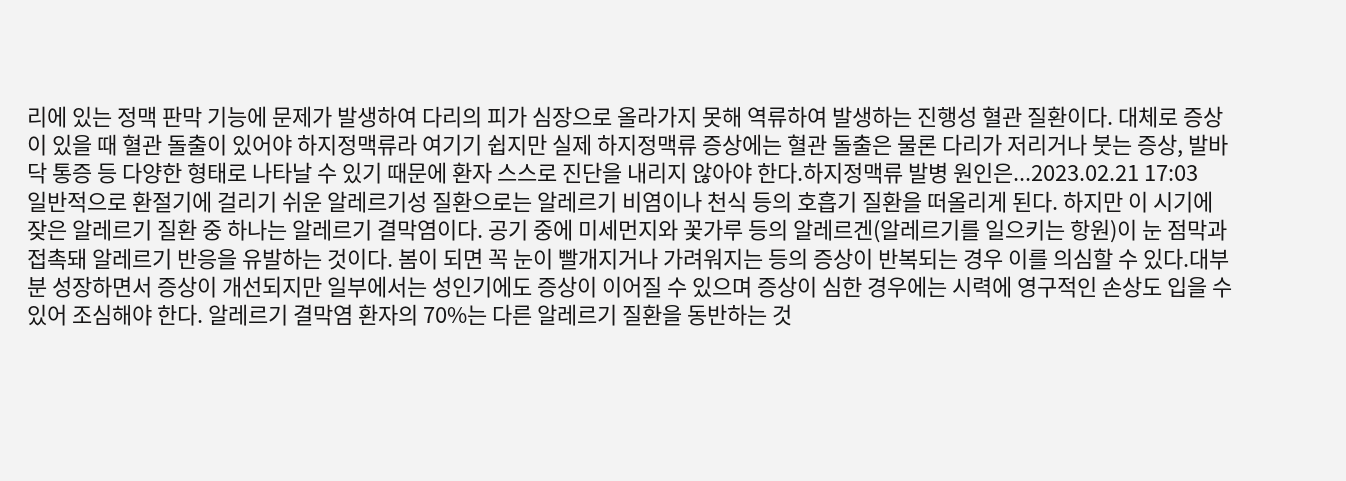리에 있는 정맥 판막 기능에 문제가 발생하여 다리의 피가 심장으로 올라가지 못해 역류하여 발생하는 진행성 혈관 질환이다. 대체로 증상이 있을 때 혈관 돌출이 있어야 하지정맥류라 여기기 쉽지만 실제 하지정맥류 증상에는 혈관 돌출은 물론 다리가 저리거나 붓는 증상, 발바닥 통증 등 다양한 형태로 나타날 수 있기 때문에 환자 스스로 진단을 내리지 않아야 한다.하지정맥류 발병 원인은...2023.02.21 17:03
일반적으로 환절기에 걸리기 쉬운 알레르기성 질환으로는 알레르기 비염이나 천식 등의 호흡기 질환을 떠올리게 된다. 하지만 이 시기에 잦은 알레르기 질환 중 하나는 알레르기 결막염이다. 공기 중에 미세먼지와 꽃가루 등의 알레르겐(알레르기를 일으키는 항원)이 눈 점막과 접촉돼 알레르기 반응을 유발하는 것이다. 봄이 되면 꼭 눈이 빨개지거나 가려워지는 등의 증상이 반복되는 경우 이를 의심할 수 있다.대부분 성장하면서 증상이 개선되지만 일부에서는 성인기에도 증상이 이어질 수 있으며 증상이 심한 경우에는 시력에 영구적인 손상도 입을 수 있어 조심해야 한다. 알레르기 결막염 환자의 70%는 다른 알레르기 질환을 동반하는 것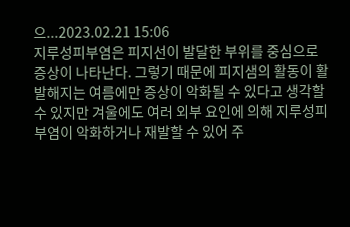으...2023.02.21 15:06
지루성피부염은 피지선이 발달한 부위를 중심으로 증상이 나타난다. 그렇기 때문에 피지샘의 활동이 활발해지는 여름에만 증상이 악화될 수 있다고 생각할 수 있지만 겨울에도 여러 외부 요인에 의해 지루성피부염이 악화하거나 재발할 수 있어 주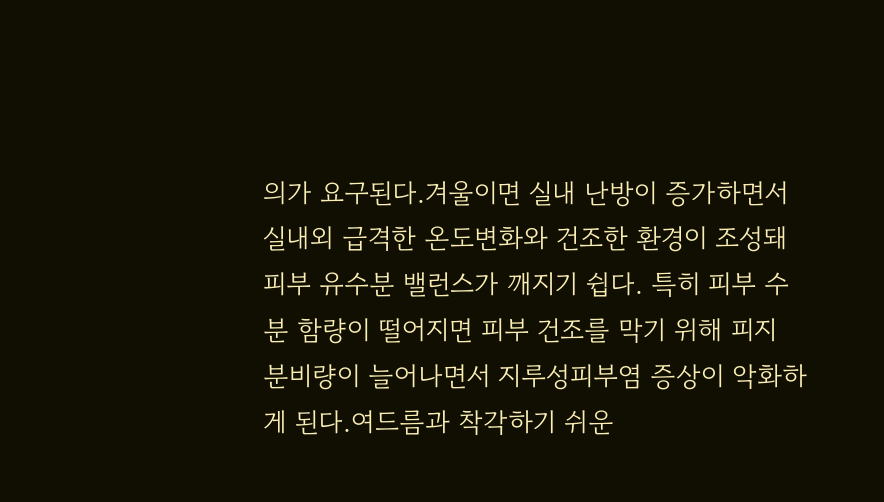의가 요구된다.겨울이면 실내 난방이 증가하면서 실내외 급격한 온도변화와 건조한 환경이 조성돼 피부 유수분 밸런스가 깨지기 쉽다. 특히 피부 수분 함량이 떨어지면 피부 건조를 막기 위해 피지 분비량이 늘어나면서 지루성피부염 증상이 악화하게 된다.여드름과 착각하기 쉬운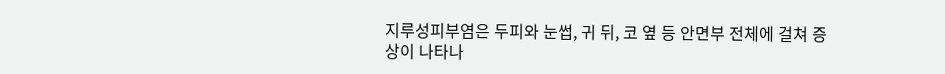지루성피부염은 두피와 눈썹, 귀 뒤, 코 옆 등 안면부 전체에 걸쳐 증상이 나타나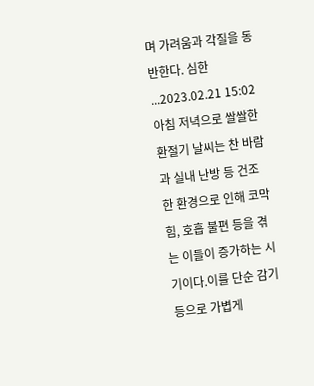며 가려움과 각질을 동반한다. 심한 ...2023.02.21 15:02
아침 저녁으로 쌀쌀한 환절기 날씨는 찬 바람과 실내 난방 등 건조한 환경으로 인해 코막힘, 호흡 불편 등을 겪는 이들이 증가하는 시기이다.이를 단순 감기 등으로 가볍게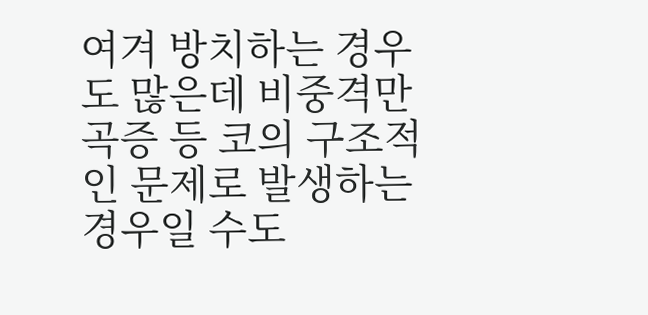여겨 방치하는 경우도 많은데 비중격만곡증 등 코의 구조적인 문제로 발생하는 경우일 수도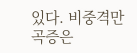있다. 비중격만곡증은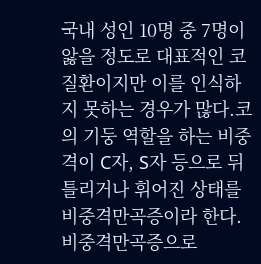국내 성인 10명 중 7명이 앓을 정도로 대표적인 코 질환이지만 이를 인식하지 못하는 경우가 많다.코의 기둥 역할을 하는 비중격이 C자, S자 등으로 뒤틀리거나 휘어진 상태를 비중격만곡증이라 한다. 비중격만곡증으로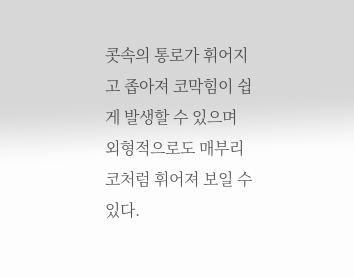콧속의 통로가 휘어지고 좁아져 코막힘이 쉽게 발생할 수 있으며 외형적으로도 매부리코처럼 휘어져 보일 수 있다.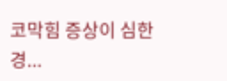코막힘 증상이 심한 경...